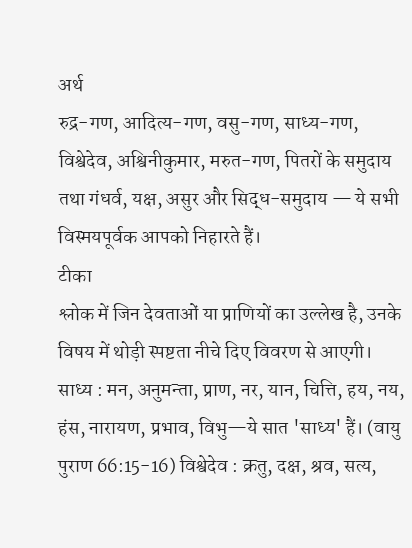अर्थ
रुद्र-गण, आदित्य-गण, वसु-गण, साध्य-गण, विश्वेदेव, अश्विनीकुमार, मरुत-गण, पितरों के समुदाय तथा गंधर्व, यक्ष, असुर और सिद्ध-समुदाय — ये सभी विस्मयपूर्वक आपको निहारते हैं।
टीका
श्लोक में जिन देवताओं या प्राणियों का उल्लेख है, उनके विषय में थोड़ी स्पष्टता नीचे दिए विवरण से आएगी। साध्य : मन, अनुमन्ता, प्राण, नर, यान, चित्ति, हय, नय, हंस, नारायण, प्रभाव, विभु—ये सात 'साध्य' हैं। (वायु पुराण 66:15-16) विश्वेदेव : क्रतु, दक्ष, श्रव, सत्य,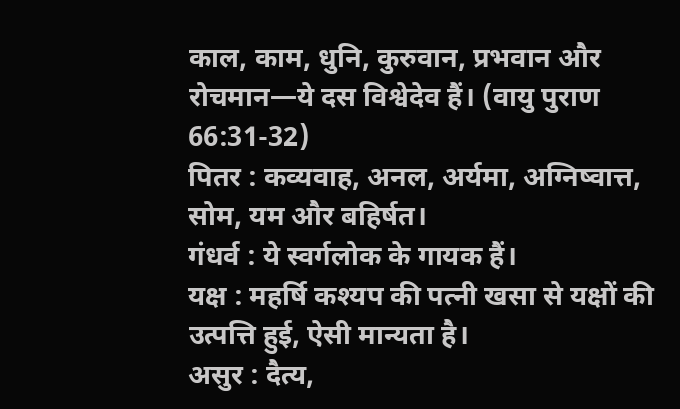काल, काम, धुनि, कुरुवान, प्रभवान और रोचमान—ये दस विश्वेदेव हैं। (वायु पुराण 66:31-32)
पितर : कव्यवाह, अनल, अर्यमा, अग्निष्वात्त, सोम, यम और बहिर्षत।
गंधर्व : ये स्वर्गलोक के गायक हैं।
यक्ष : महर्षि कश्यप की पत्नी खसा से यक्षों की उत्पत्ति हुई, ऐसी मान्यता है।
असुर : दैत्य,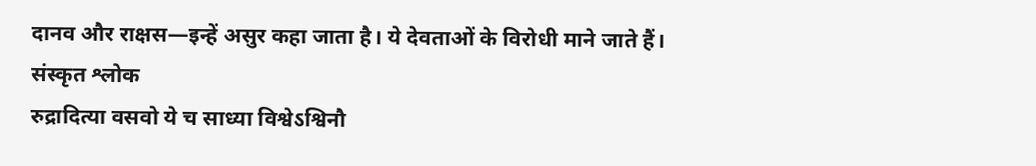दानव और राक्षस—इन्हें असुर कहा जाता है। ये देवताओं के विरोधी माने जाते हैं।
संस्कृत श्लोक
रुद्रादित्या वसवो ये च साध्या विश्वेऽश्विनौ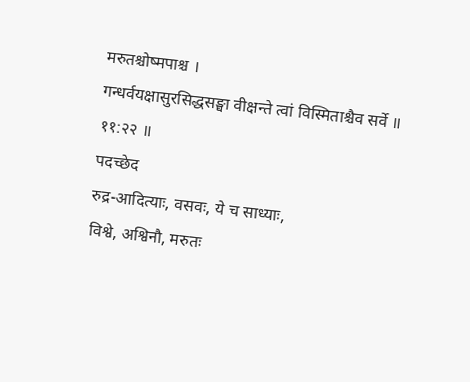मरुतश्चोष्मपाश्च ।
गन्धर्वयक्षासुरसिद्धसङ्घा वीक्षन्ते त्वां विस्मिताश्चैव सर्वे ॥ ११:२२ ॥
पदच्छेद
रुद्र-आदित्याः, वसवः, ये च साध्याः,
विश्वे, अश्विनौ, मरुतः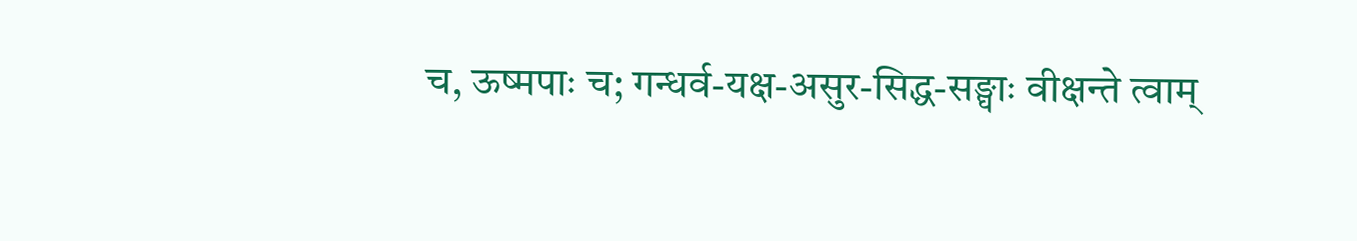च, ऊष्मपाः च; गन्धर्व-यक्ष-असुर-सिद्ध-सङ्घाः वीक्षन्ते त्वाम्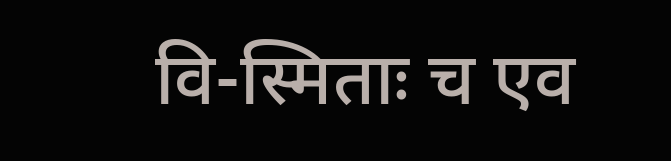वि-स्मिताः च एव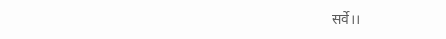सर्वे।।